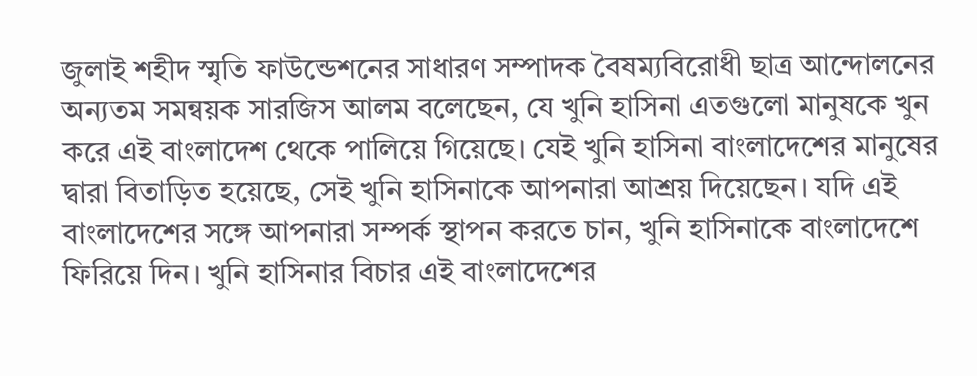জুলাই শহীদ স্মৃতি ফাউন্ডেশনের সাধারণ সম্পাদক বৈষম্যবিরোধী ছাত্র আন্দোলনের অন্যতম সমন্বয়ক সারজিস আলম বলেছেন, যে খুনি হাসিনা এতগুলো মানুষকে খুন করে এই বাংলাদেশ থেকে পালিয়ে গিয়েছে। যেই খুনি হাসিনা বাংলাদেশের মানুষের দ্বারা বিতাড়িত হয়েছে, সেই খুনি হাসিনাকে আপনারা আশ্রয় দিয়েছেন। যদি এই বাংলাদেশের সঙ্গে আপনারা সম্পর্ক স্থাপন করতে চান, খুনি হাসিনাকে বাংলাদেশে ফিরিয়ে দিন। খুনি হাসিনার বিচার এই বাংলাদেশের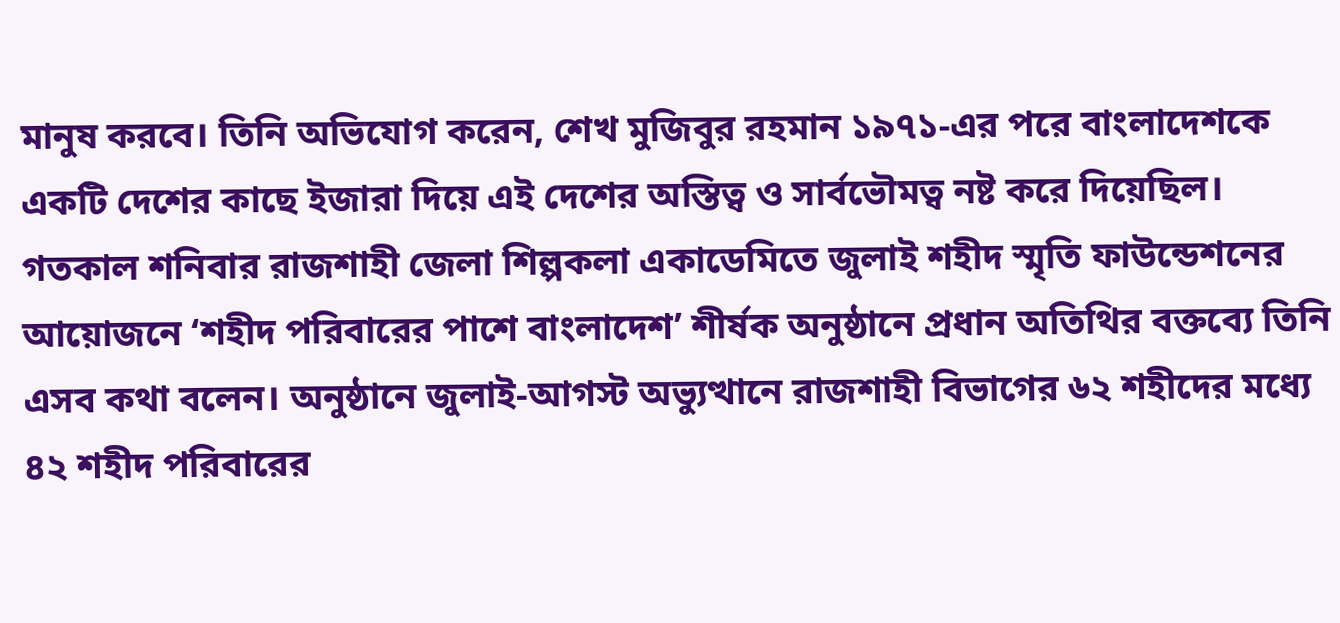মানুষ করবে। তিনি অভিযোগ করেন, শেখ মুজিবুর রহমান ১৯৭১-এর পরে বাংলাদেশকে একটি দেশের কাছে ইজারা দিয়ে এই দেশের অস্তিত্ব ও সার্বভৌমত্ব নষ্ট করে দিয়েছিল।
গতকাল শনিবার রাজশাহী জেলা শিল্পকলা একাডেমিতে জুলাই শহীদ স্মৃতি ফাউন্ডেশনের আয়োজনে ‘শহীদ পরিবারের পাশে বাংলাদেশ’ শীর্ষক অনুষ্ঠানে প্রধান অতিথির বক্তব্যে তিনি এসব কথা বলেন। অনুষ্ঠানে জুলাই-আগস্ট অভ্যুত্থানে রাজশাহী বিভাগের ৬২ শহীদের মধ্যে ৪২ শহীদ পরিবারের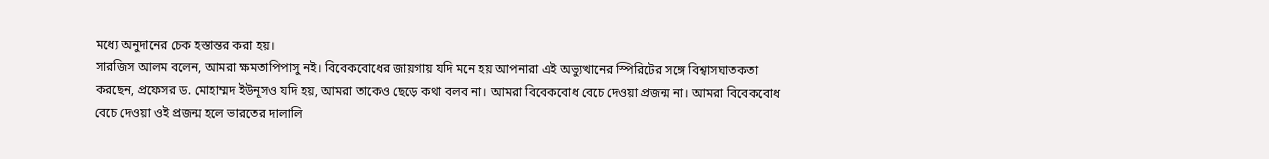মধ্যে অনুদানের চেক হস্তান্তর করা হয়।
সারজিস আলম বলেন, আমরা ক্ষমতাপিপাসু নই। বিবেকবোধের জায়গায় যদি মনে হয় আপনারা এই অভ্যুত্থানের স্পিরিটের সঙ্গে বিশ্বাসঘাতকতা করছেন, প্রফেসর ড. মোহাম্মদ ইউনূসও যদি হয়, আমরা তাকেও ছেড়ে কথা বলব না। আমরা বিবেকবোধ বেচে দেওয়া প্রজন্ম না। আমরা বিবেকবোধ বেচে দেওয়া ওই প্রজন্ম হলে ভারতের দালালি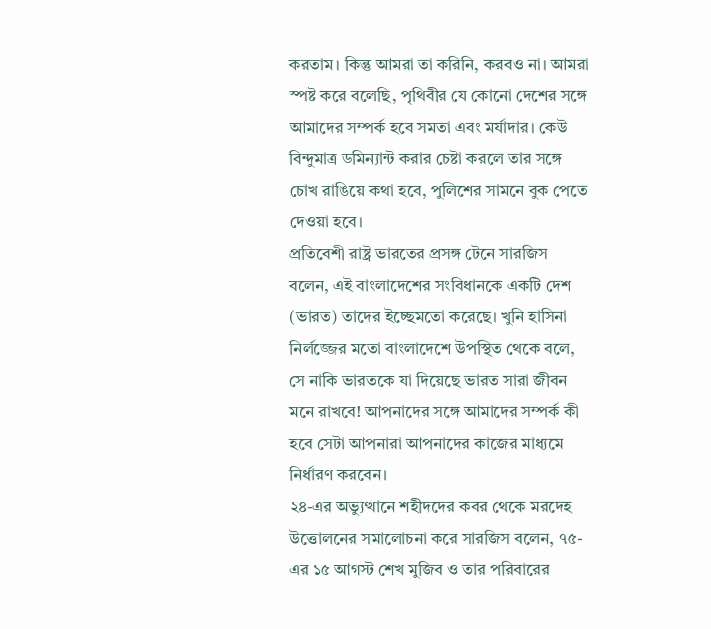করতাম। কিন্তু আমরা তা করিনি, করবও না। আমরা স্পষ্ট করে বলেছি, পৃথিবীর যে কোনো দেশের সঙ্গে আমাদের সম্পর্ক হবে সমতা এবং মর্যাদার। কেউ বিন্দুমাত্র ডমিন্যান্ট করার চেষ্টা করলে তার সঙ্গে চোখ রাঙিয়ে কথা হবে, পুলিশের সামনে বুক পেতে দেওয়া হবে।
প্রতিবেশী রাষ্ট্র ভারতের প্রসঙ্গ টেনে সারজিস বলেন, এই বাংলাদেশের সংবিধানকে একটি দেশ (ভারত) তাদের ইচ্ছেমতো করেছে। খুনি হাসিনা নির্লজ্জের মতো বাংলাদেশে উপস্থিত থেকে বলে, সে নাকি ভারতকে যা দিয়েছে ভারত সারা জীবন মনে রাখবে! আপনাদের সঙ্গে আমাদের সম্পর্ক কী হবে সেটা আপনারা আপনাদের কাজের মাধ্যমে নির্ধারণ করবেন।
২৪-এর অভ্যুত্থানে শহীদদের কবর থেকে মরদেহ উত্তোলনের সমালোচনা করে সারজিস বলেন, ৭৫-এর ১৫ আগস্ট শেখ মুজিব ও তার পরিবারের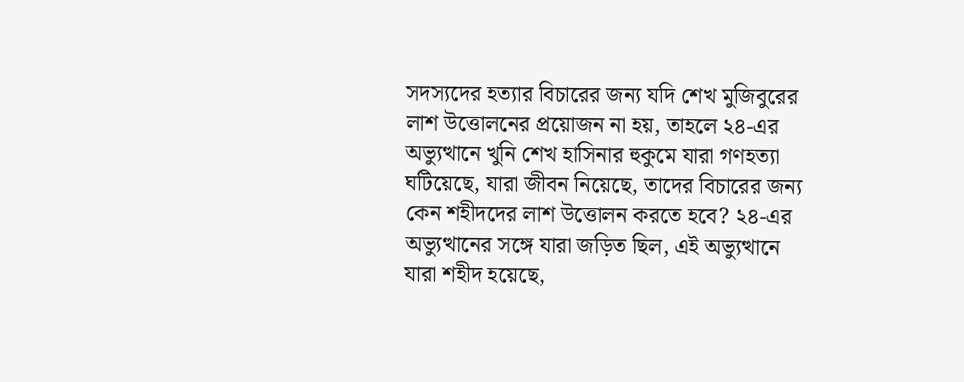সদস্যদের হত্যার বিচারের জন্য যদি শেখ মুজিবুরের লাশ উত্তোলনের প্রয়োজন না হয়, তাহলে ২৪-এর অভ্যুত্থানে খুনি শেখ হাসিনার হুকুমে যারা গণহত্যা ঘটিয়েছে, যারা জীবন নিয়েছে, তাদের বিচারের জন্য কেন শহীদদের লাশ উত্তোলন করতে হবে? ২৪-এর অভ্যুত্থানের সঙ্গে যারা জড়িত ছিল, এই অভ্যুত্থানে যারা শহীদ হয়েছে,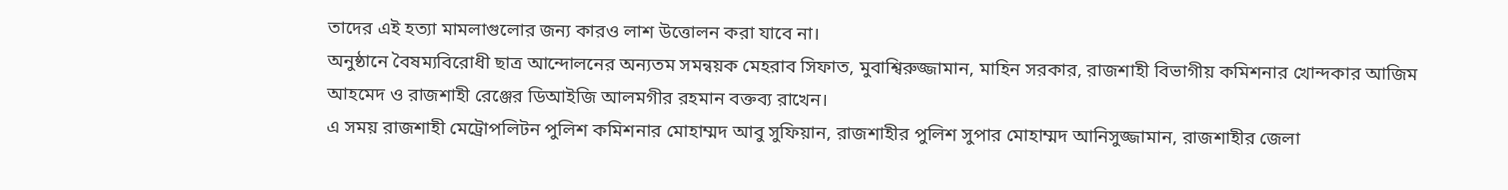তাদের এই হত্যা মামলাগুলোর জন্য কারও লাশ উত্তোলন করা যাবে না।
অনুষ্ঠানে বৈষম্যবিরোধী ছাত্র আন্দোলনের অন্যতম সমন্বয়ক মেহরাব সিফাত, মুবাশ্বিরুজ্জামান, মাহিন সরকার, রাজশাহী বিভাগীয় কমিশনার খোন্দকার আজিম আহমেদ ও রাজশাহী রেঞ্জের ডিআইজি আলমগীর রহমান বক্তব্য রাখেন।
এ সময় রাজশাহী মেট্রোপলিটন পুলিশ কমিশনার মোহাম্মদ আবু সুফিয়ান, রাজশাহীর পুলিশ সুপার মোহাম্মদ আনিসুজ্জামান, রাজশাহীর জেলা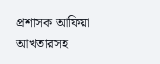প্রশাসক আফিয়া আখতারসহ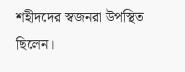শহীদদের স্বজনরা উপস্থিত ছিলেন।